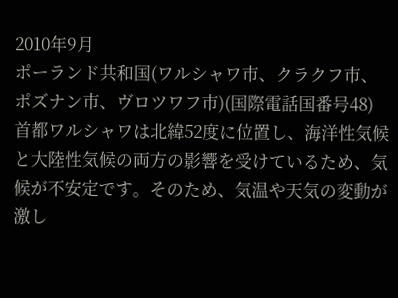2010年9月
ポーランド共和国(ワルシャワ市、クラクフ市、ポズナン市、ヴロツワフ市)(国際電話国番号48)
首都ワルシャワは北緯52度に位置し、海洋性気候と大陸性気候の両方の影響を受けているため、気候が不安定です。そのため、気温や天気の変動が激し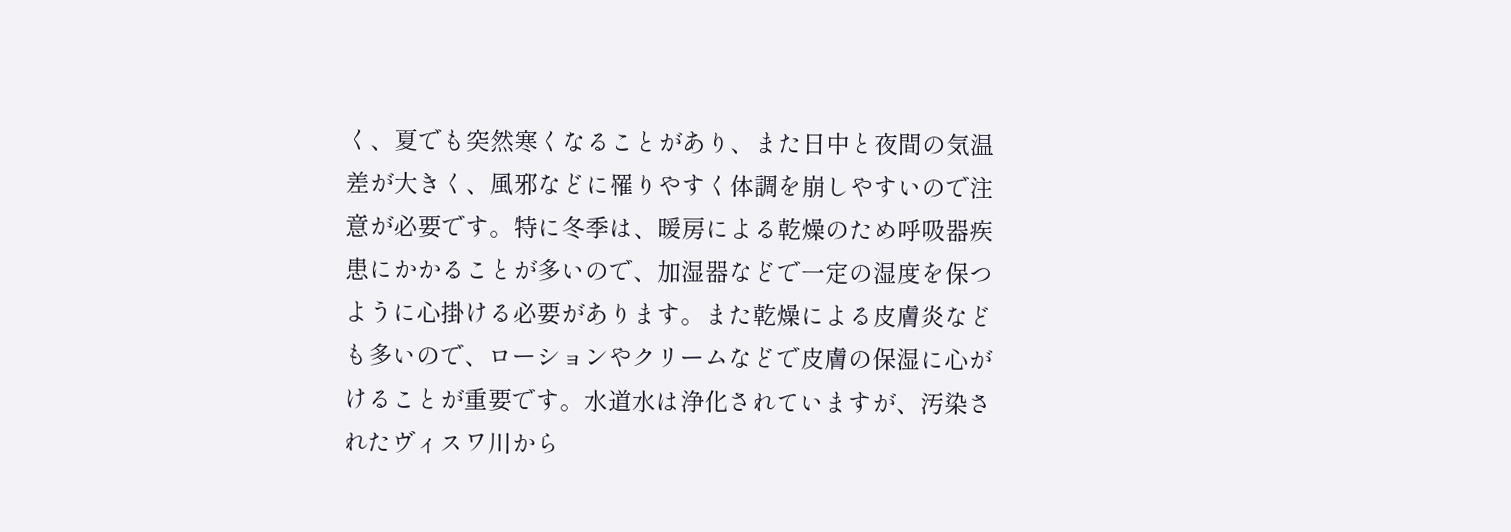く、夏でも突然寒くなることがあり、また日中と夜間の気温差が大きく、風邪などに罹りやすく体調を崩しやすいので注意が必要です。特に冬季は、暖房による乾燥のため呼吸器疾患にかかることが多いので、加湿器などで一定の湿度を保つように心掛ける必要があります。また乾燥による皮膚炎なども多いので、ローションやクリームなどで皮膚の保湿に心がけることが重要です。水道水は浄化されていますが、汚染されたヴィスワ川から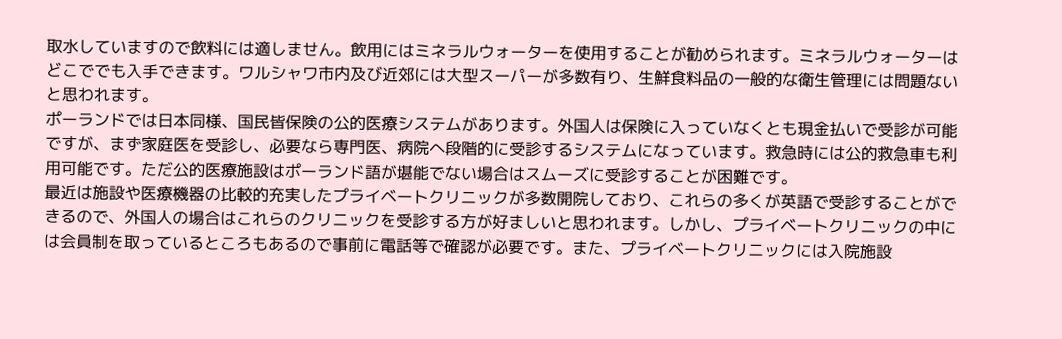取水していますので飲料には適しません。飲用にはミネラルウォーターを使用することが勧められます。ミネラルウォーターはどこででも入手できます。ワルシャワ市内及び近郊には大型スーパーが多数有り、生鮮食料品の一般的な衛生管理には問題ないと思われます。
ポーランドでは日本同様、国民皆保険の公的医療システムがあります。外国人は保険に入っていなくとも現金払いで受診が可能ですが、まず家庭医を受診し、必要なら専門医、病院へ段階的に受診するシステムになっています。救急時には公的救急車も利用可能です。ただ公的医療施設はポーランド語が堪能でない場合はスムーズに受診することが困難です。
最近は施設や医療機器の比較的充実したプライベートクリニックが多数開院しており、これらの多くが英語で受診することができるので、外国人の場合はこれらのクリニックを受診する方が好ましいと思われます。しかし、プライベートクリニックの中には会員制を取っているところもあるので事前に電話等で確認が必要です。また、プライベートクリニックには入院施設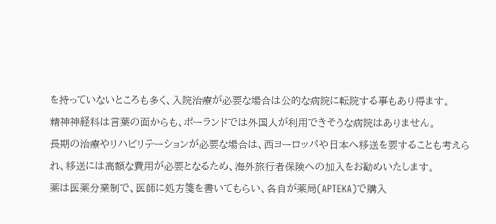を持っていないところも多く、入院治療が必要な場合は公的な病院に転院する事もあり得ます。
精神神経科は言葉の面からも、ポーランドでは外国人が利用できそうな病院はありません。
長期の治療やリハビリテーションが必要な場合は、西ヨーロッパや日本へ移送を要することも考えられ、移送には高額な費用が必要となるため、海外旅行者保険への加入をお勧めいたします。
薬は医薬分業制で、医師に処方箋を書いてもらい、各自が薬局(APTEKA)で購入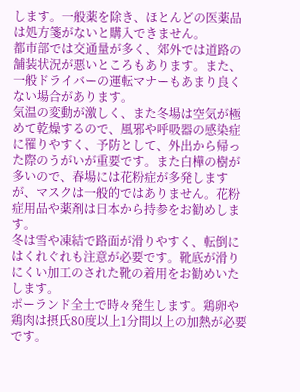します。一般薬を除き、ほとんどの医薬品は処方箋がないと購入できません。
都市部では交通量が多く、郊外では道路の舗装状況が悪いところもあります。また、一般ドライバーの運転マナーもあまり良くない場合があります。
気温の変動が激しく、また冬場は空気が極めて乾燥するので、風邪や呼吸器の感染症に罹りやすく、予防として、外出から帰った際のうがいが重要です。また白樺の樹が多いので、春場には花粉症が多発しますが、マスクは一般的ではありません。花粉症用品や薬剤は日本から持参をお勧めします。
冬は雪や凍結で路面が滑りやすく、転倒にはくれぐれも注意が必要です。靴底が滑りにくい加工のされた靴の着用をお勧めいたします。
ポーランド全土で時々発生します。鶏卵や鶏肉は摂氏80度以上1分間以上の加熱が必要です。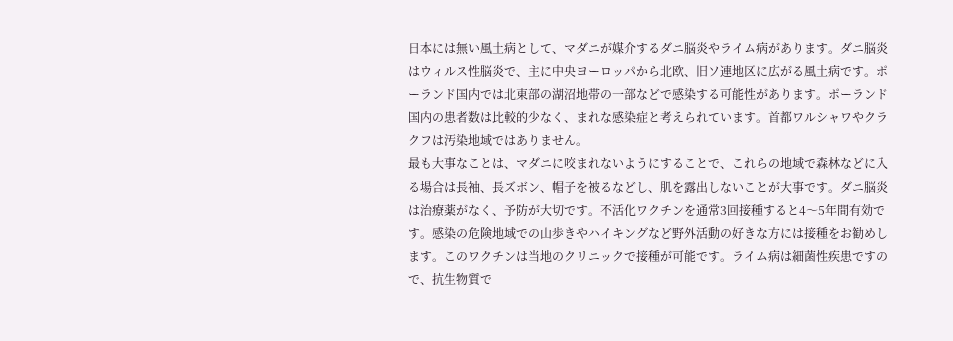日本には無い風土病として、マダニが媒介するダニ脳炎やライム病があります。ダニ脳炎はウィルス性脳炎で、主に中央ヨーロッパから北欧、旧ソ連地区に広がる風土病です。ポーランド国内では北東部の湖沼地帯の一部などで感染する可能性があります。ポーランド国内の患者数は比較的少なく、まれな感染症と考えられています。首都ワルシャワやクラクフは汚染地域ではありません。
最も大事なことは、マダニに咬まれないようにすることで、これらの地域で森林などに入る場合は長袖、長ズボン、帽子を被るなどし、肌を露出しないことが大事です。ダニ脳炎は治療薬がなく、予防が大切です。不活化ワクチンを通常3回接種すると4〜5年間有効です。感染の危険地域での山歩きやハイキングなど野外活動の好きな方には接種をお勧めします。このワクチンは当地のクリニックで接種が可能です。ライム病は細菌性疾患ですので、抗生物質で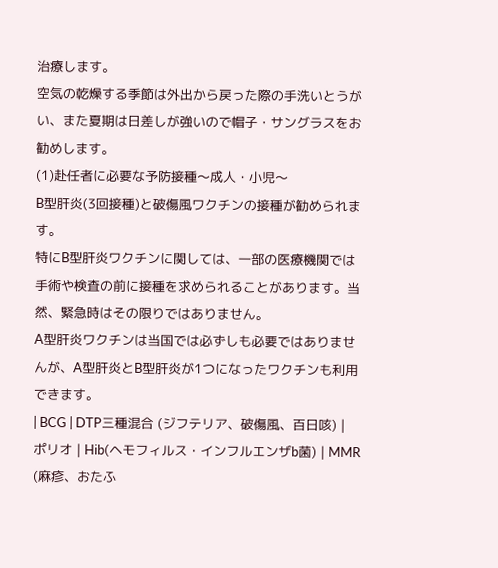治療します。
空気の乾燥する季節は外出から戻った際の手洗いとうがい、また夏期は日差しが強いので帽子・サングラスをお勧めします。
(1)赴任者に必要な予防接種〜成人・小児〜
B型肝炎(3回接種)と破傷風ワクチンの接種が勧められます。
特にB型肝炎ワクチンに関しては、一部の医療機関では手術や検査の前に接種を求められることがあります。当然、緊急時はその限りではありません。
A型肝炎ワクチンは当国では必ずしも必要ではありませんが、A型肝炎とB型肝炎が1つになったワクチンも利用できます。
| BCG | DTP三種混合 (ジフテリア、破傷風、百日咳) |
ポリオ | Hib(ヘモフィルス・インフルエンザb菌) | MMR (麻疹、おたふ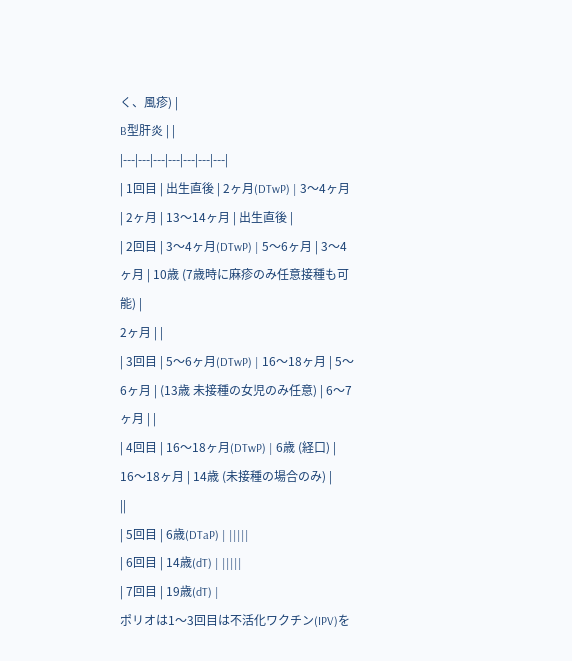く、風疹) |
B型肝炎 | |
|---|---|---|---|---|---|---|
| 1回目 | 出生直後 | 2ヶ月(DTwP) | 3〜4ヶ月 | 2ヶ月 | 13〜14ヶ月 | 出生直後 |
| 2回目 | 3〜4ヶ月(DTwP) | 5〜6ヶ月 | 3〜4ヶ月 | 10歳 (7歳時に麻疹のみ任意接種も可能) |
2ヶ月 | |
| 3回目 | 5〜6ヶ月(DTwP) | 16〜18ヶ月 | 5〜6ヶ月 | (13歳 未接種の女児のみ任意) | 6〜7ヶ月 | |
| 4回目 | 16〜18ヶ月(DTwP) | 6歳 (経口) |
16〜18ヶ月 | 14歳 (未接種の場合のみ) |
||
| 5回目 | 6歳(DTaP) | |||||
| 6回目 | 14歳(dT) | |||||
| 7回目 | 19歳(dT) |
ポリオは1〜3回目は不活化ワクチン(IPV)を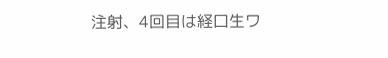注射、4回目は経口生ワ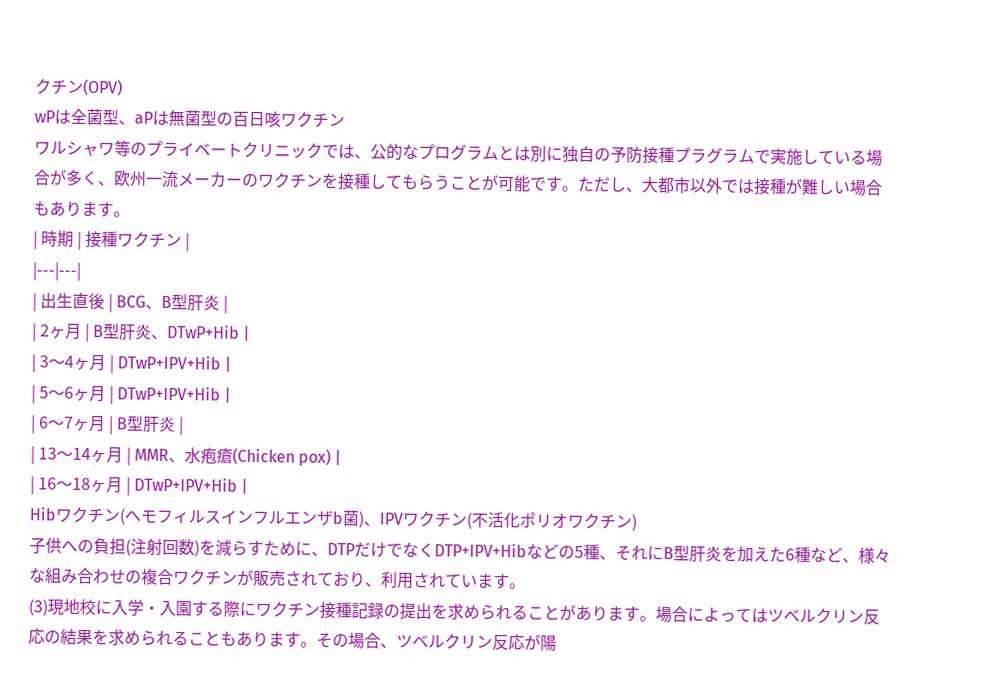クチン(OPV)
wPは全菌型、aPは無菌型の百日咳ワクチン
ワルシャワ等のプライベートクリニックでは、公的なプログラムとは別に独自の予防接種プラグラムで実施している場合が多く、欧州一流メーカーのワクチンを接種してもらうことが可能です。ただし、大都市以外では接種が難しい場合もあります。
| 時期 | 接種ワクチン |
|---|---|
| 出生直後 | BCG、B型肝炎 |
| 2ヶ月 | B型肝炎、DTwP+Hib |
| 3〜4ヶ月 | DTwP+IPV+Hib |
| 5〜6ヶ月 | DTwP+IPV+Hib |
| 6〜7ヶ月 | B型肝炎 |
| 13〜14ヶ月 | MMR、水疱瘡(Chicken pox) |
| 16〜18ヶ月 | DTwP+IPV+Hib |
Hibワクチン(ヘモフィルスインフルエンザb菌)、IPVワクチン(不活化ポリオワクチン)
子供への負担(注射回数)を減らすために、DTPだけでなくDTP+IPV+Hibなどの5種、それにB型肝炎を加えた6種など、様々な組み合わせの複合ワクチンが販売されており、利用されています。
(3)現地校に入学・入園する際にワクチン接種記録の提出を求められることがあります。場合によってはツベルクリン反応の結果を求められることもあります。その場合、ツベルクリン反応が陽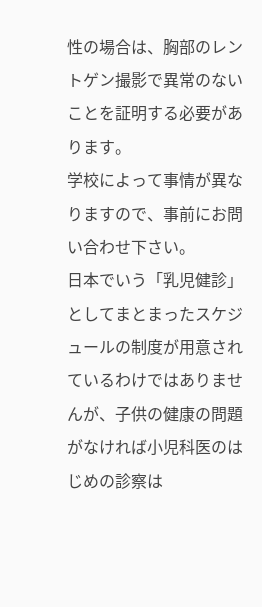性の場合は、胸部のレントゲン撮影で異常のないことを証明する必要があります。
学校によって事情が異なりますので、事前にお問い合わせ下さい。
日本でいう「乳児健診」としてまとまったスケジュールの制度が用意されているわけではありませんが、子供の健康の問題がなければ小児科医のはじめの診察は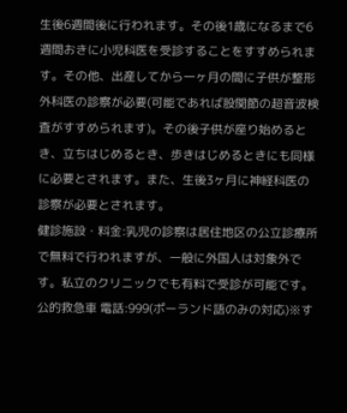生後6週間後に行われます。その後1歳になるまで6週間おきに小児科医を受診することをすすめられます。その他、出産してから一ヶ月の間に子供が整形外科医の診察が必要(可能であれば股関節の超音波検査がすすめられます)。その後子供が座り始めるとき、立ちはじめるとき、歩きはじめるときにも同様に必要とされます。また、生後3ヶ月に神経科医の診察が必要とされます。
健診施設・料金:乳児の診察は居住地区の公立診療所で無料で行われますが、一般に外国人は対象外です。私立のクリニックでも有料で受診が可能です。
公的救急車 電話:999(ポーランド語のみの対応)※す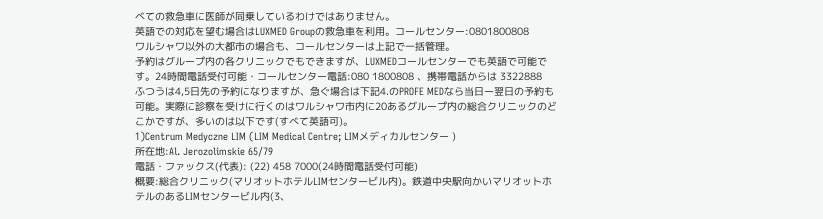べての救急車に医師が同乗しているわけではありません。
英語での対応を望む場合はLUXMED Groupの救急車を利用。コールセンター:0801800808
ワルシャワ以外の大都市の場合も、コールセンターは上記で一括管理。
予約はグループ内の各クリニックでもできますが、LUXMEDコールセンターでも英語で可能です。24時間電話受付可能・コールセンター電話:080 1800808 、携帯電話からは 3322888
ふつうは4,5日先の予約になりますが、急ぐ場合は下記4.のPROFE MEDなら当日ー翌日の予約も可能。実際に診察を受けに行くのはワルシャワ市内に20あるグループ内の総合クリニックのどこかですが、多いのは以下です(すべて英語可)。
1)Centrum Medyczne LIM (LIM Medical Centre; LIMメディカルセンター )
所在地:Al. Jerozolimskie 65/79
電話・ファックス(代表): (22) 458 7000(24時間電話受付可能)
概要:総合クリニック(マリオットホテルLIMセンタービル内)。鉄道中央駅向かいマリオットホテルのあるLIMセンタービル内(3、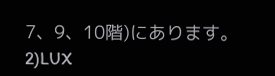7、9、10階)にあります。
2)LUX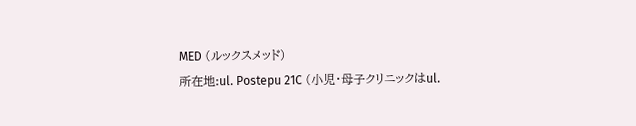MED (ルックスメッド)
所在地:ul. Postepu 21C (小児・母子クリニックはul.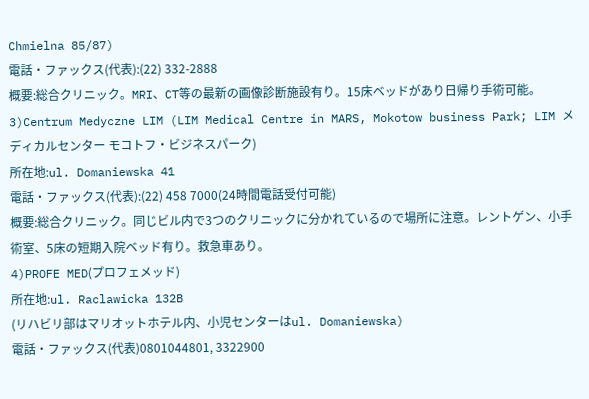Chmielna 85/87)
電話・ファックス(代表):(22) 332-2888
概要:総合クリニック。MRI、CT等の最新の画像診断施設有り。15床ベッドがあり日帰り手術可能。
3)Centrum Medyczne LIM (LIM Medical Centre in MARS, Mokotow business Park; LIM メディカルセンター モコトフ・ビジネスパーク)
所在地:ul. Domaniewska 41
電話・ファックス(代表):(22) 458 7000(24時間電話受付可能)
概要:総合クリニック。同じビル内で3つのクリニックに分かれているので場所に注意。レントゲン、小手術室、5床の短期入院ベッド有り。救急車あり。
4)PROFE MED(プロフェメッド)
所在地:ul. Raclawicka 132B
(リハビリ部はマリオットホテル内、小児センターはul. Domaniewska)
電話・ファックス(代表)0801044801, 3322900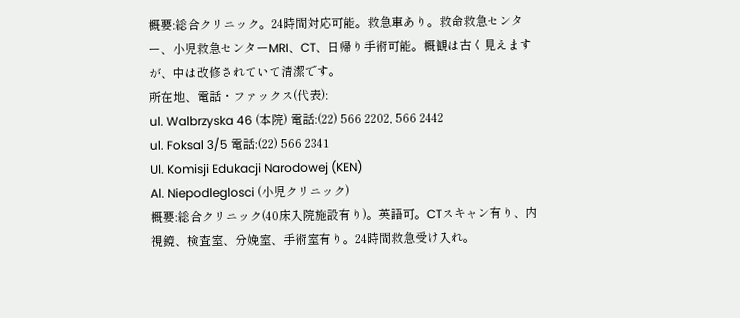概要:総合クリニック。24時間対応可能。救急車あり。救命救急センター、小児救急センターMRI、CT、日帰り手術可能。概観は古く見えますが、中は改修されていて清潔です。
所在地、電話・ファックス(代表):
ul. Walbrzyska 46 (本院) 電話:(22) 566 2202, 566 2442
ul. Foksal 3/5 電話:(22) 566 2341
Ul. Komisji Edukacji Narodowej (KEN)
Al. Niepodleglosci (小児クリニック)
概要:総合クリニック(40床入院施設有り)。英語可。CTスキャン有り、内視鏡、検査室、分娩室、手術室有り。24時間救急受け入れ。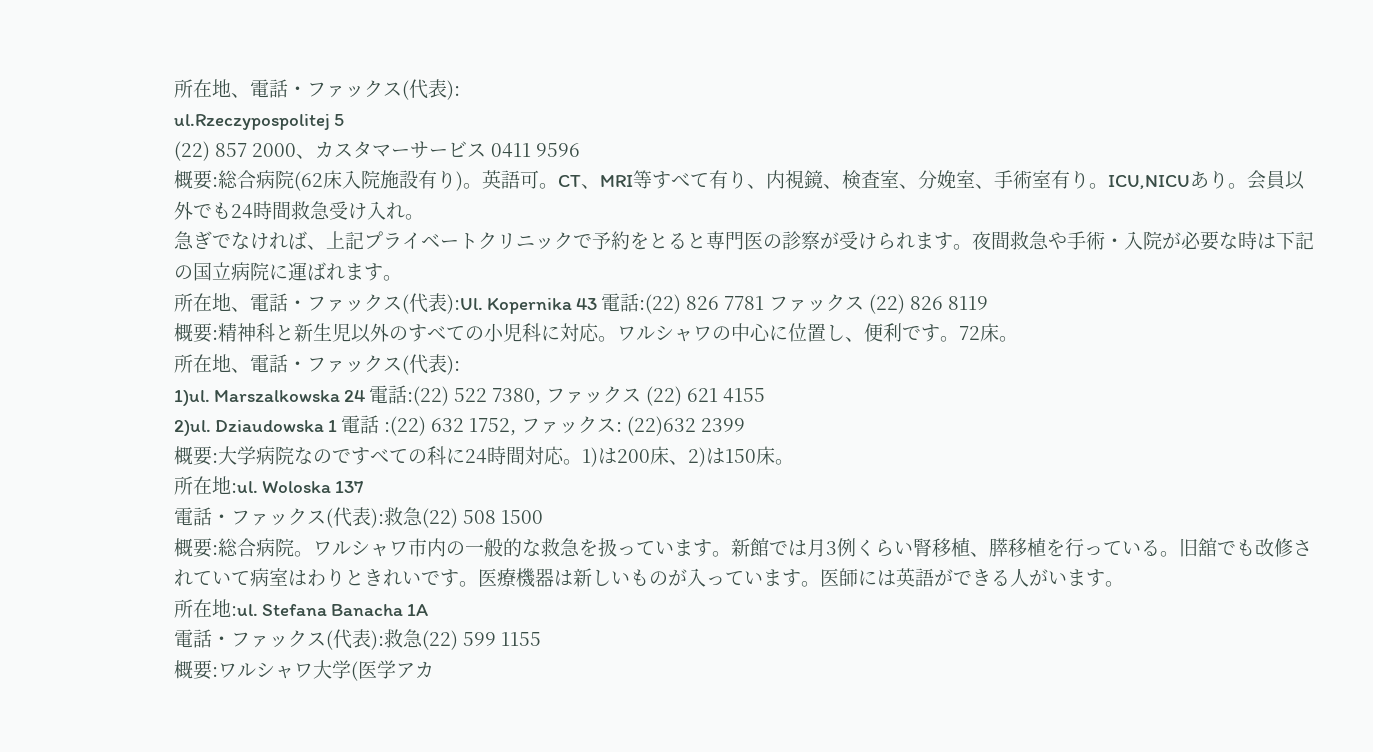所在地、電話・ファックス(代表):
ul.Rzeczypospolitej 5
(22) 857 2000、カスタマーサービス 0411 9596
概要:総合病院(62床入院施設有り)。英語可。CT、MRI等すべて有り、内視鏡、検査室、分娩室、手術室有り。ICU,NICUあり。会員以外でも24時間救急受け入れ。
急ぎでなければ、上記プライベートクリニックで予約をとると専門医の診察が受けられます。夜間救急や手術・入院が必要な時は下記の国立病院に運ばれます。
所在地、電話・ファックス(代表):Ul. Kopernika 43 電話:(22) 826 7781 ファックス (22) 826 8119
概要:精神科と新生児以外のすべての小児科に対応。ワルシャワの中心に位置し、便利です。72床。
所在地、電話・ファックス(代表):
1)ul. Marszalkowska 24 電話:(22) 522 7380, ファックス (22) 621 4155
2)ul. Dziaudowska 1 電話 :(22) 632 1752, ファックス: (22)632 2399
概要:大学病院なのですべての科に24時間対応。1)は200床、2)は150床。
所在地:ul. Woloska 137
電話・ファックス(代表):救急(22) 508 1500
概要:総合病院。ワルシャワ市内の一般的な救急を扱っています。新館では月3例くらい腎移植、膵移植を行っている。旧舘でも改修されていて病室はわりときれいです。医療機器は新しいものが入っています。医師には英語ができる人がいます。
所在地:ul. Stefana Banacha 1A
電話・ファックス(代表):救急(22) 599 1155
概要:ワルシャワ大学(医学アカ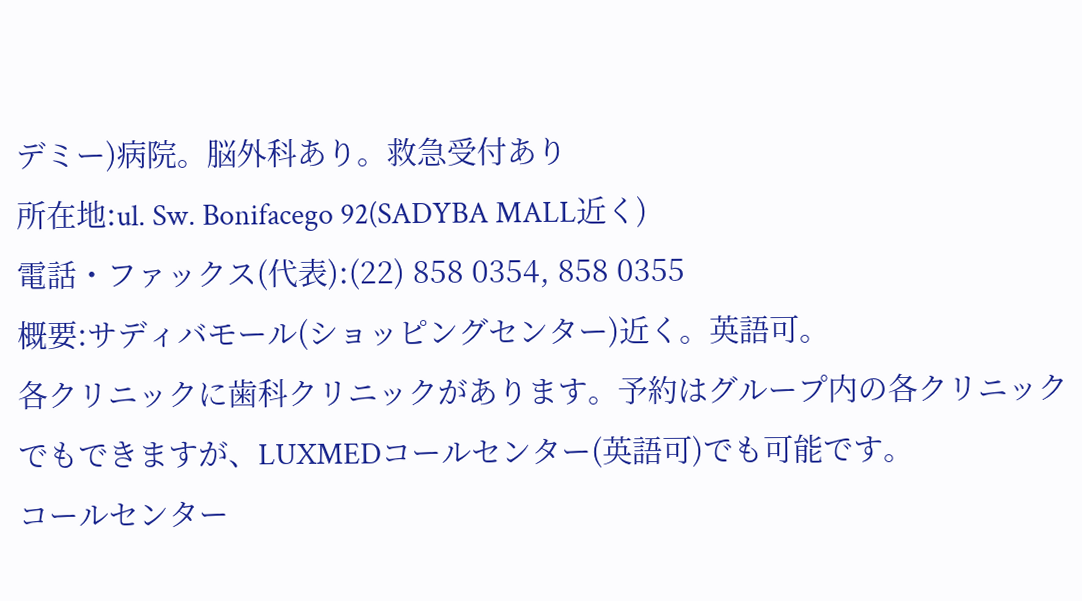デミー)病院。脳外科あり。救急受付あり
所在地:ul. Sw. Bonifacego 92(SADYBA MALL近く)
電話・ファックス(代表):(22) 858 0354, 858 0355
概要:サディバモール(ショッピングセンター)近く。英語可。
各クリニックに歯科クリニックがあります。予約はグループ内の各クリニックでもできますが、LUXMEDコールセンター(英語可)でも可能です。
コールセンター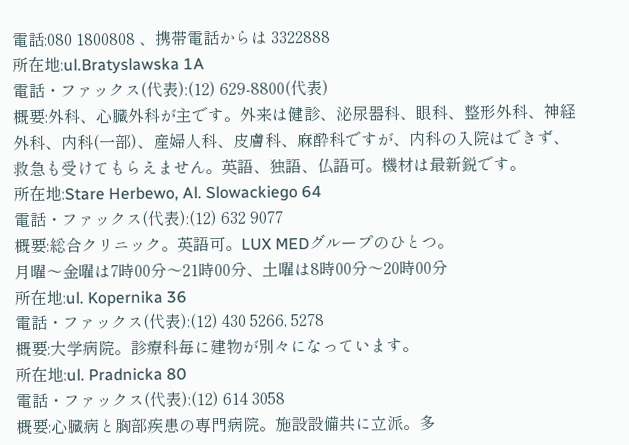電話:080 1800808 、携帯電話からは 3322888
所在地:ul.Bratyslawska 1A
電話・ファックス(代表):(12) 629-8800(代表)
概要:外科、心臓外科が主です。外来は健診、泌尿器科、眼科、整形外科、神経外科、内科(一部)、産婦人科、皮膚科、麻酔科ですが、内科の入院はできず、救急も受けてもらえません。英語、独語、仏語可。機材は最新鋭です。
所在地:Stare Herbewo, Al. Slowackiego 64
電話・ファックス(代表):(12) 632 9077
概要:総合クリニック。英語可。LUX MEDグループのひとつ。
月曜〜金曜は7時00分〜21時00分、土曜は8時00分〜20時00分
所在地:ul. Kopernika 36
電話・ファックス(代表):(12) 430 5266, 5278
概要:大学病院。診療科毎に建物が別々になっています。
所在地:ul. Pradnicka 80
電話・ファックス(代表):(12) 614 3058
概要:心臓病と胸部疾患の専門病院。施設設備共に立派。多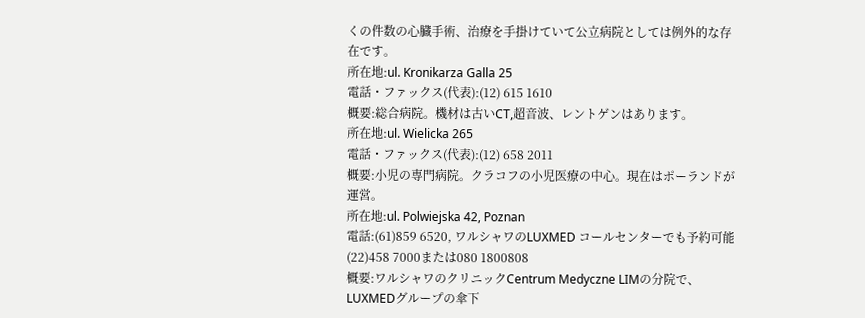くの件数の心臓手術、治療を手掛けていて公立病院としては例外的な存在です。
所在地:ul. Kronikarza Galla 25
電話・ファックス(代表):(12) 615 1610
概要:総合病院。機材は古いCT,超音波、レントゲンはあります。
所在地:ul. Wielicka 265
電話・ファックス(代表):(12) 658 2011
概要:小児の専門病院。クラコフの小児医療の中心。現在はポーランドが運営。
所在地:ul. Polwiejska 42, Poznan
電話:(61)859 6520, ワルシャワのLUXMED コールセンターでも予約可能 (22)458 7000または080 1800808
概要:ワルシャワのクリニックCentrum Medyczne LIMの分院で、LUXMEDグループの傘下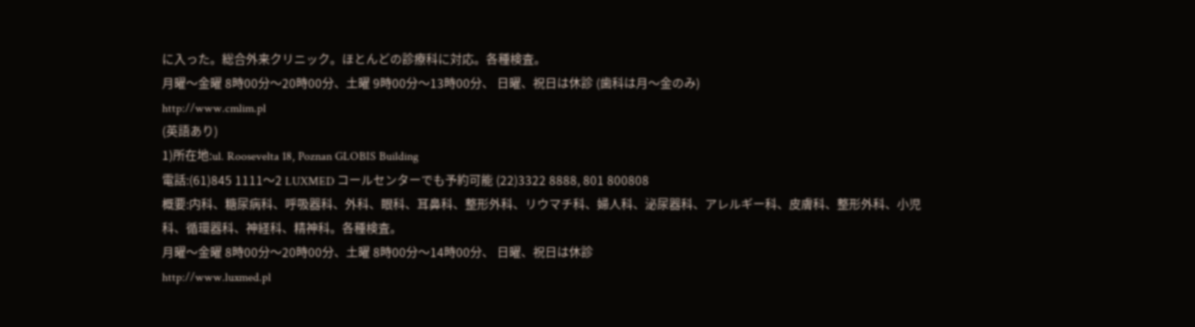に入った。総合外来クリニック。ほとんどの診療科に対応。各種検査。
月曜〜金曜 8時00分〜20時00分、土曜 9時00分〜13時00分、 日曜、祝日は休診 (歯科は月〜金のみ)
http://www.cmlim.pl
(英語あり)
1)所在地:ul. Roosevelta 18, Poznan GLOBIS Building
電話:(61)845 1111〜2 LUXMED コールセンターでも予約可能 (22)3322 8888, 801 800808
概要:内科、糖尿病科、呼吸器科、外科、眼科、耳鼻科、整形外科、リウマチ科、婦人科、泌尿器科、アレルギー科、皮膚科、整形外科、小児科、循環器科、神経科、精神科。各種検査。
月曜〜金曜 8時00分〜20時00分、土曜 8時00分〜14時00分、 日曜、祝日は休診
http://www.luxmed.pl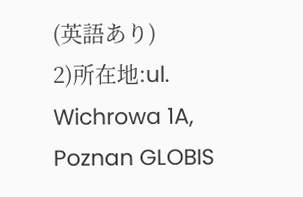(英語あり)
2)所在地:ul. Wichrowa 1A, Poznan GLOBIS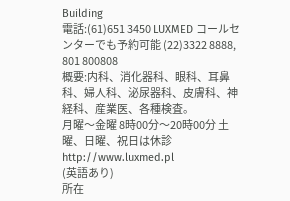Building
電話:(61)651 3450 LUXMED コールセンターでも予約可能 (22)3322 8888, 801 800808
概要:内科、消化器科、眼科、耳鼻科、婦人科、泌尿器科、皮膚科、神経科、産業医、各種検査。
月曜〜金曜 8時00分〜20時00分 土曜、日曜、祝日は休診
http://www.luxmed.pl
(英語あり)
所在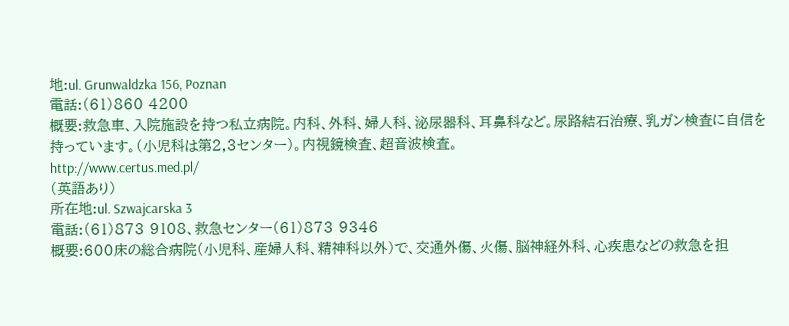地:ul. Grunwaldzka 156, Poznan
電話:(61)860 4200
概要:救急車、入院施設を持つ私立病院。内科、外科、婦人科、泌尿器科、耳鼻科など。尿路結石治療、乳ガン検査に自信を持っています。(小児科は第2,3センター)。内視鏡検査、超音波検査。
http://www.certus.med.pl/
(英語あり)
所在地:ul. Szwajcarska 3
電話:(61)873 9108、救急センター(61)873 9346
概要:600床の総合病院(小児科、産婦人科、精神科以外)で、交通外傷、火傷、脳神経外科、心疾患などの救急を担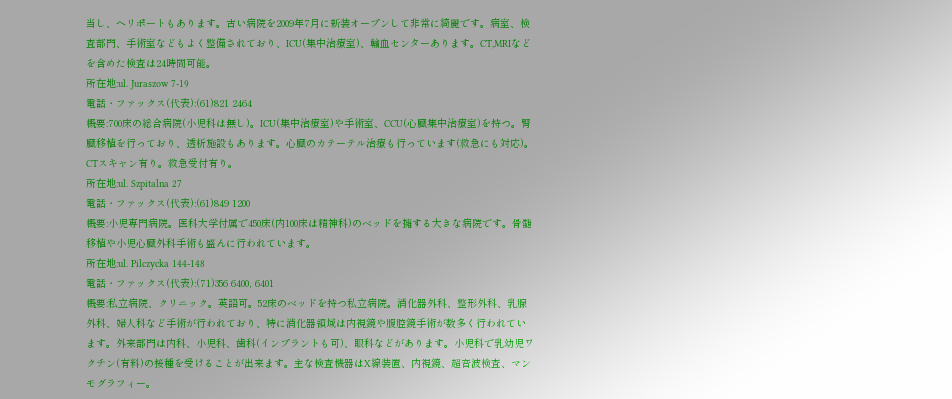当し、ヘリポートもあります。古い病院を2009年7月に新装オープンして非常に綺麗です。病室、検査部門、手術室などもよく整備されており、ICU(集中治療室)、輸血センターあります。CT,MRIなどを含めた検査は24時間可能。
所在地:ul. Juraszow 7-19
電話・ファックス(代表):(61)821 2464
概要:700床の総合病院(小児科は無し)。ICU(集中治療室)や手術室、CCU(心臓集中治療室)を持つ。腎臓移植を行っており、透析施設もあります。心臓のカテーテル治療も行っています(救急にも対応)。CTスキャン有り。救急受付有り。
所在地:ul. Szpitalna 27
電話・ファックス(代表):(61)849 1200
概要:小児専門病院。医科大学付属で450床(内100床は精神科)のベッドを擁する大きな病院です。骨髄移植や小児心臓外科手術も盛んに行われています。
所在地:ul. Pilczycka 144-148
電話・ファックス(代表):(71)356 6400, 6401
概要:私立病院、クリニック。英語可。52床のベッドを持つ私立病院。消化器外科、整形外科、乳腺外科、婦人科など手術が行われており、特に消化器領域は内視鏡や腹腔鏡手術が数多く行われています。外来部門は内科、小児科、歯科(インプラントも可)、眼科などがあります。小児科で乳幼児ワクチン(有料)の接種を受けることが出来ます。主な検査機器はX線装置、内視鏡、超音波検査、マンモグラフィー。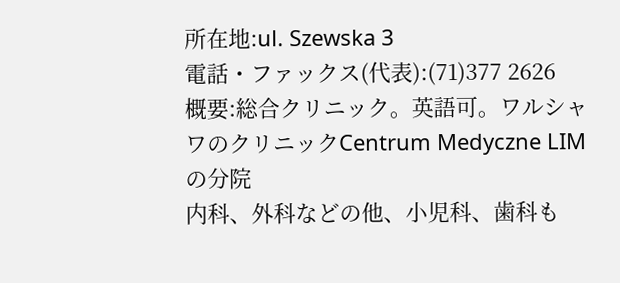所在地:ul. Szewska 3
電話・ファックス(代表):(71)377 2626
概要:総合クリニック。英語可。ワルシャワのクリニックCentrum Medyczne LIMの分院
内科、外科などの他、小児科、歯科も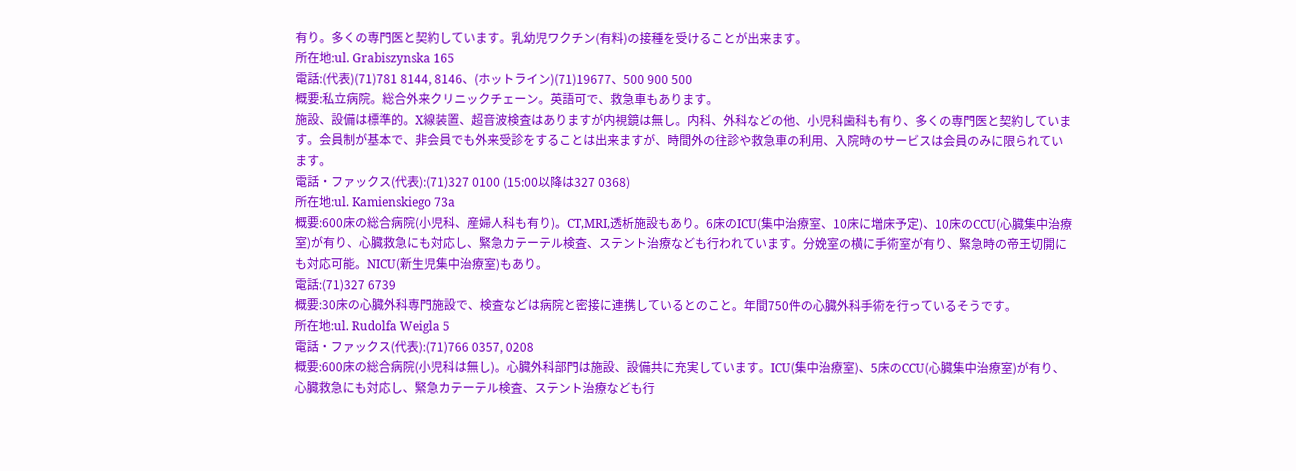有り。多くの専門医と契約しています。乳幼児ワクチン(有料)の接種を受けることが出来ます。
所在地:ul. Grabiszynska 165
電話:(代表)(71)781 8144, 8146、(ホットライン)(71)19677、500 900 500
概要:私立病院。総合外来クリニックチェーン。英語可で、救急車もあります。
施設、設備は標準的。X線装置、超音波検査はありますが内視鏡は無し。内科、外科などの他、小児科歯科も有り、多くの専門医と契約しています。会員制が基本で、非会員でも外来受診をすることは出来ますが、時間外の往診や救急車の利用、入院時のサービスは会員のみに限られています。
電話・ファックス(代表):(71)327 0100 (15:00以降は327 0368)
所在地:ul. Kamienskiego 73a
概要:600床の総合病院(小児科、産婦人科も有り)。CT,MRI,透析施設もあり。6床のICU(集中治療室、10床に増床予定)、10床のCCU(心臓集中治療室)が有り、心臓救急にも対応し、緊急カテーテル検査、ステント治療なども行われています。分娩室の横に手術室が有り、緊急時の帝王切開にも対応可能。NICU(新生児集中治療室)もあり。
電話:(71)327 6739
概要:30床の心臓外科専門施設で、検査などは病院と密接に連携しているとのこと。年間750件の心臓外科手術を行っているそうです。
所在地:ul. Rudolfa Weigla 5
電話・ファックス(代表):(71)766 0357, 0208
概要:600床の総合病院(小児科は無し)。心臓外科部門は施設、設備共に充実しています。ICU(集中治療室)、5床のCCU(心臓集中治療室)が有り、心臓救急にも対応し、緊急カテーテル検査、ステント治療なども行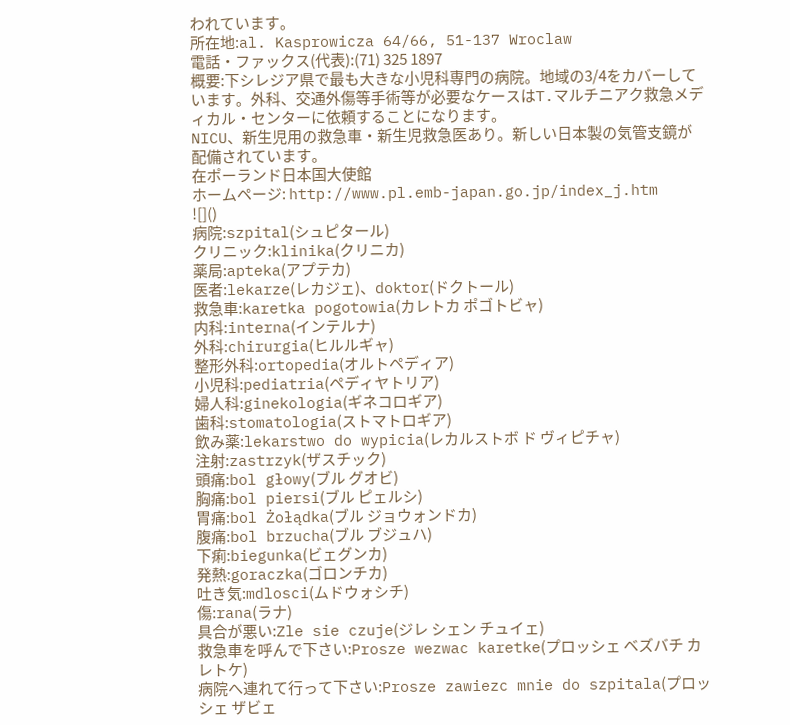われています。
所在地:al. Kasprowicza 64/66, 51-137 Wroclaw
電話・ファックス(代表):(71) 325 1897
概要:下シレジア県で最も大きな小児科専門の病院。地域の3/4をカバーしています。外科、交通外傷等手術等が必要なケースはT.マルチニアク救急メディカル・センターに依頼することになります。
NICU、新生児用の救急車・新生児救急医あり。新しい日本製の気管支鏡が配備されています。
在ポーランド日本国大使館
ホームページ: http://www.pl.emb-japan.go.jp/index_j.htm ![]()
病院:szpital(シュピタール)
クリニック:klinika(クリニカ)
薬局:apteka(アプテカ)
医者:lekarze(レカジェ)、doktor(ドクトール)
救急車:karetka pogotowia(カレトカ ポゴトビャ)
内科:interna(インテルナ)
外科:chirurgia(ヒルルギャ)
整形外科:ortopedia(オルトペディア)
小児科:pediatria(ペディヤトリア)
婦人科:ginekologia(ギネコロギア)
歯科:stomatologia(ストマトロギア)
飲み薬:lekarstwo do wypicia(レカルストボ ド ヴィピチャ)
注射:zastrzyk(ザスチック)
頭痛:bol głowy(ブル グオビ)
胸痛:bol piersi(ブル ピェルシ)
胃痛:bol Żołądka(ブル ジョウォンドカ)
腹痛:bol brzucha(ブル ブジュハ)
下痢:biegunka(ビェグンカ)
発熱:goraczka(ゴロンチカ)
吐き気:mdlosci(ムドウォシチ)
傷:rana(ラナ)
具合が悪い:Zle sie czuje(ジレ シェン チュイェ)
救急車を呼んで下さい:Prosze wezwac karetke(プロッシェ ベズバチ カレトケ)
病院へ連れて行って下さい:Prosze zawiezc mnie do szpitala(プロッシェ ザビェ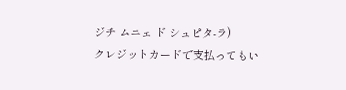ジチ ムニェ ド シュピタ-ラ)
クレジットカードで支払ってもい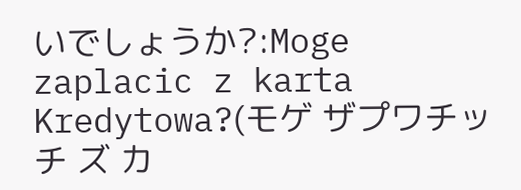いでしょうか?:Moge zaplacic z karta Kredytowa?(モゲ ザプワチッチ ズ カ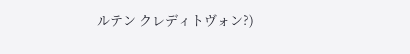ルテン クレディトヴォン?)